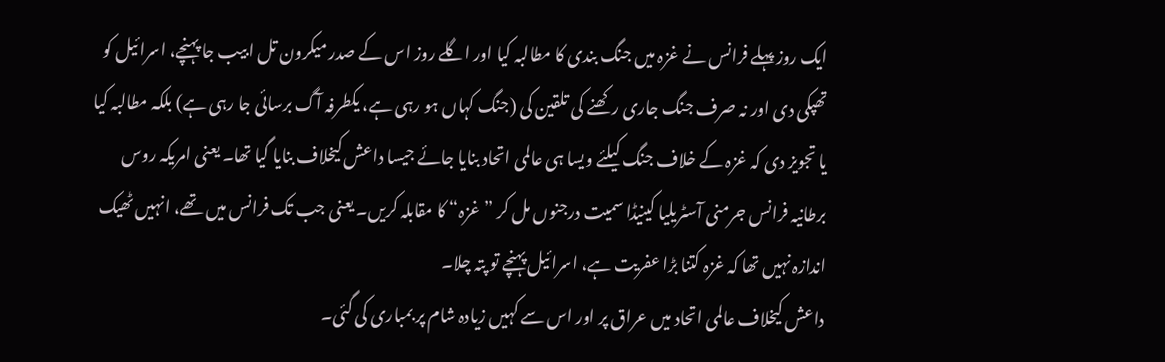ایک روز پہلے فرانس نے غزہ میں جنگ بندی کا مطالبہ کیا اور اگلے روز اس کے صدر میکرون تل ابیب جا پہنچے، اسرائیل کو تھپکی دی اور نہ صرف جنگ جاری رکھنے کی تلقین کی (جنگ کہاں ہو رہی ہے، یکطرفہ آگ برسائی جا رہی ہے) بلکہ مطالبہ کیا یا تجویز دی کہ غزہ کے خلاف جنگ کیلئے ویسا ہی عالمی اتحاد بنایا جائے جیسا داعش کیخلاف بنایا گیا تھا۔ یعنی امریکہ روس برطانیہ فرانس جرمنی آسٹریلیا کینیڈا سمیت درجنوں مل کر ”غزہ“ کا مقابلہ کریں۔ یعنی جب تک فرانس میں تھے، انہیں ٹھیک اندازہ نہیں تھا کہ غزہ کتنا بڑا عفریت ہے، اسرائیل پہنچے تو پتہ چلا۔
داعش کیخلاف عالمی اتحاد میں عراق پر اور اس سے کہیں زیادہ شام پر بمباری کی گئی۔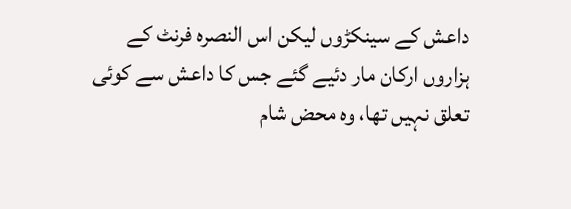داعش کے سینکڑوں لیکن اس النصرہ فرنٹ کے ہزاروں ارکان مار دئیے گئے جس کا داعش سے کوئی تعلق نہیں تھا، وہ محض شام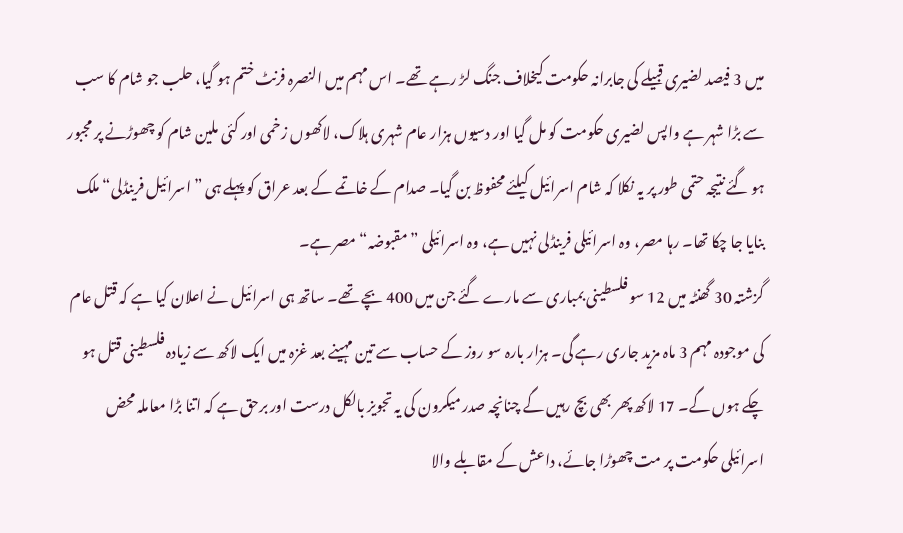میں 3 فیصد لضیری قبیلے کی جابرانہ حکومت کیخلاف جنگ لڑ رہے تھے۔ اس مہم میں النصرہ فرنٹ ختم ہو گیا، حلب جو شام کا سب سے بڑا شہر ہے واپس لضیری حکومت کو مل گیا اور دسیوں ہزار عام شہری ہلاک، لاکھوں زخمی اور کئی ملین شام کو چھوڑنے پر مجبور ہو گئے نتیجہ حتمی طور پر یہ نکلا کہ شام اسرائیل کیلئے محفوظ بن گیا۔ صدام کے خاتمے کے بعد عراق کو پہلے ہی ”اسرائیل فرینڈلی“ ملک بنایا جا چکا تھا۔ رہا مصر، وہ اسرائیلی فرینڈلی نہیں ہے، وہ اسرائیلی ”مقبوضہ“ مصر ہے۔
گزشتہ 30 گھنٹہ میں 12 سو فلسطینی بمباری سے مارے گئے جن میں 400 بچے تھے۔ ساتھ ہی اسرائیل نے اعلان کیا ہے کہ قتل عام کی موجودہ مہم 3 ماہ مزید جاری رہے گی۔ ہزار بارہ سو روز کے حساب سے تین مہینے بعد غزہ میں ایک لاکھ سے زیادہ فلسطینی قتل ہو چکے ہوں گے۔ 17 لاکھ پھر بھی بچ رہیں گے چنانچہ صدر میکرون کی یہ تجویز بالکل درست اور برحق ہے کہ اتنا بڑا معاملہ محض اسرائیلی حکومت پر مت چھوڑا جائے، داعش کے مقابلے والا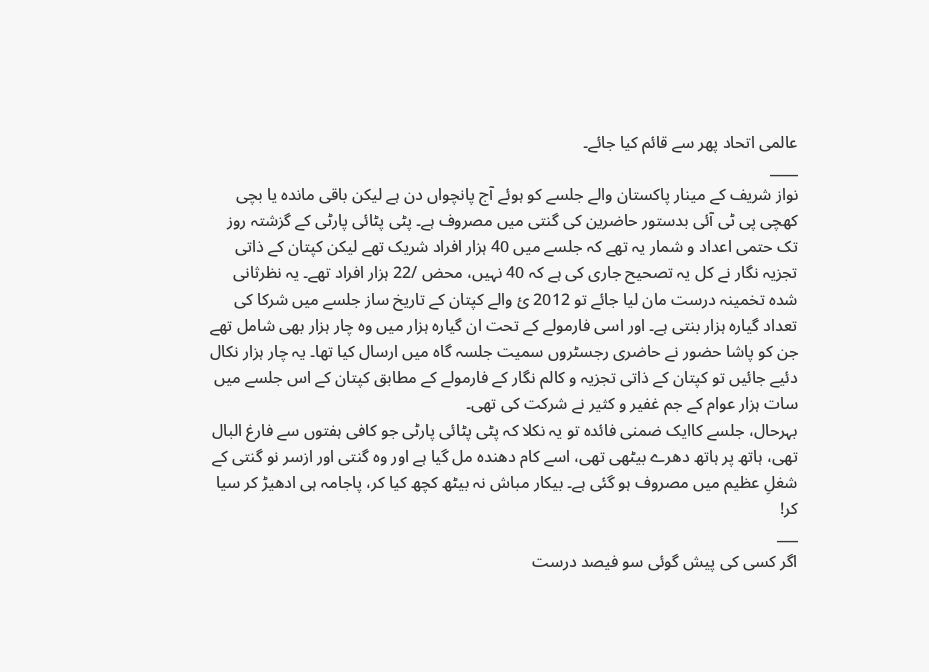عالمی اتحاد پھر سے قائم کیا جائے۔
____
نواز شریف کے مینار پاکستان والے جلسے کو ہوئے آج پانچواں دن ہے لیکن باقی ماندہ یا بچی کھچی پی ٹی آئی بدستور حاضرین کی گنتی میں مصروف ہے۔ پٹی پٹائی پارٹی کے گزشتہ روز تک حتمی اعداد و شمار یہ تھے کہ جلسے میں 40 ہزار افراد شریک تھے لیکن کپتان کے ذاتی تجزیہ نگار نے کل یہ تصحیح جاری کی ہے کہ 40 نہیں، محض /22 ہزار افراد تھے۔ یہ نظرثانی شدہ تخمینہ درست مان لیا جائے تو 2012 ئ والے کپتان کے تاریخ ساز جلسے میں شرکا کی تعداد گیارہ ہزار بنتی ہے۔ اور اسی فارمولے کے تحت ان گیارہ ہزار میں وہ چار ہزار بھی شامل تھے جن کو پاشا حضور نے حاضری رجسٹروں سمیت جلسہ گاہ میں ارسال کیا تھا۔ یہ چار ہزار نکال دئیے جائیں تو کپتان کے ذاتی تجزیہ و کالم نگار کے فارمولے کے مطابق کپتان کے اس جلسے میں سات ہزار عوام کے جم غفیر و کثیر نے شرکت کی تھی۔
بہرحال، جلسے کاایک ضمنی فائدہ تو یہ نکلا کہ پٹی پٹائی پارٹی جو کافی ہفتوں سے فارغ البال تھی، ہاتھ پر ہاتھ دھرے بیٹھی تھی، اسے کام دھندہ مل گیا ہے اور وہ گنتی اور ازسر نو گنتی کے شغلِ عظیم میں مصروف ہو گئی ہے۔ بیکار مباش نہ بیٹھ کچھ کیا کر، پاجامہ ہی ادھیڑ کر سیا کر!
___
اگر کسی کی پیش گوئی سو فیصد درست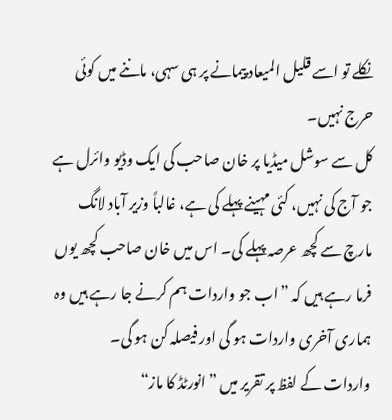نکلے تو اسے قلیل المیعاد پیمانے پر ہی سہی، ماننے میں کوئی حرج نہیں۔
کل سے سوشل میڈیا پر خان صاحب کی ایک وڈیو وائرل ہے جو آج کی نہیں، کئی مہینے پہلے کی ہے، غالباً وزیر آباد لانگ مارچ سے کچھ عرصہ پہلے کی۔ اس میں خان صاحب کچھ یوں فرما رہے ہیں کہ ”اب جو واردات ہم کرنے جا رہے ہیں وہ ہماری آخری واردات ہو گی اور فیصلہ کن ہو گی۔
واردات کے لفظ پر تقریر میں ”انورٹڈ کا ماز“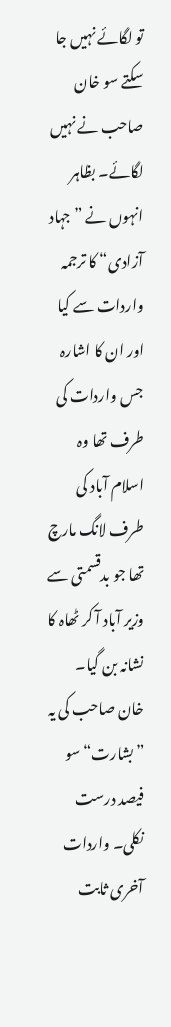تو لگائے نہیں جا سکتے سو خان صاحب نے نہیں لگائے۔ بظاہر انہوں نے ”جہاد آزادی“ کا ترجمہ واردات سے کیا اور ان کا اشارہ جس واردات کی طرف تھا وہ اسلام آباد کی طرف لانگ مارچ تھا جو بدقسمتی سے وزیر آباد آ کر ٹھاہ کا نشانہ بن گیا۔
خان صاحب کی یہ ”بشارت“ سو فیصد درست نکلی۔ واردات آخری ثابت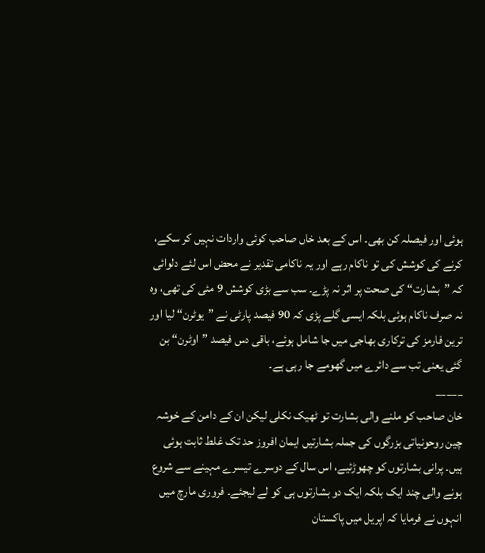ہوئی اور فیصلہ کن بھی۔ اس کے بعد خاں صاحب کوئی واردات نہیں کر سکے، کرنے کی کوشش کی تو ناکام رہے اور یہ ناکامی تقدیر نے محض اس لئے دلوائی کہ ”بشارت“ کی صحت پر اثر نہ پڑے۔ سب سے بڑی کوشش 9 مئی کی تھی، وہ نہ صرف ناکام ہوئی بلکہ ایسی گلے پڑی کہ 90 فیصد پارٹی نے ”یوٹرن“ لیا اور ترین فارمز کی ترکاری بھاجی میں جا شامل ہوئے، باقی دس فیصد ”اوٹرن“ بن گئی یعنی تب سے دائرے میں گھومے جا رہی ہے۔
_____
خان صاحب کو ملنے والی بشارت تو ٹھیک نکلی لیکن ان کے دامن کے خوشہ چین روحونیاتی بزرگوں کی جملہ بشارتیں ایمان افروز حد تک غلط ثابت ہوئی ہیں۔ پرانی بشارتوں کو چھوڑئیے، اس سال کے دوسرے تیسرے مہینے سے شروع ہونے والی چند ایک بلکہ ایک دو بشارتوں ہی کو لے لیجئے۔ فروری مارچ میں انہوں نے فرمایا کہ اپریل میں پاکستان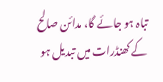تباہ ہو جائے گا، مدائن صالح کے کھنڈرات میں تبدیل ہو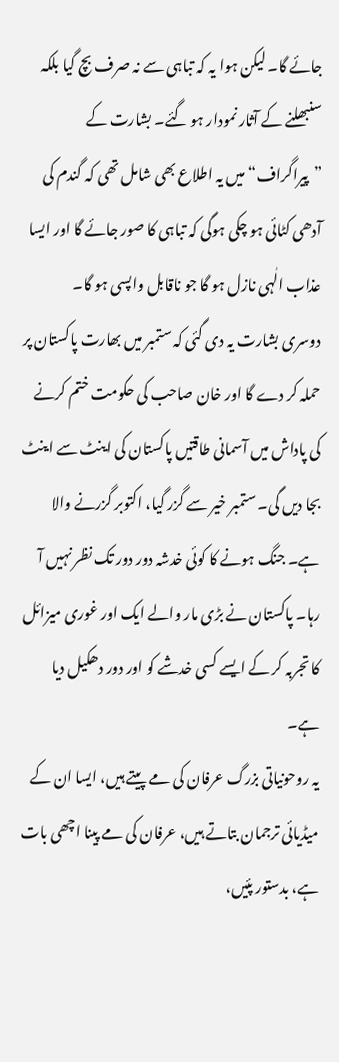جائے گا۔ لیکن ہوا یہ کہ تباہی سے نہ صرف بچ گیا بلکہ سنبھلنے کے آثار نمودار ہو گئے۔ بشارت کے ”پیراگراف“ میں یہ اطلاع بھی شامل تھی کہ گندم کی آدھی کٹائی ہو چکی ہوگی کہ تباہی کا صور جائے گا اور ایسا عذاب الٰہی نازل ہو گا جو ناقابل واپسی ہو گا۔
دوسری بشارت یہ دی گئی کہ ستمبر میں بھارت پاکستان پر حملہ کر دے گا اور خان صاحب کی حکومت ختم کرنے کی پاداش میں آسمانی طاقتیں پاکستان کی اینٹ سے اینٹ بجا دیں گی۔ ستمبر خیر سے گزر گیا، اکتوبر گزرنے والا ہے۔ جنگ ہونے کا کوئی خدشہ دور دور تک نظر نہیں آ رہا۔ پاکستان نے بڑی مار والے ایک اور غوری میزائل کا تجربہ کر کے ایسے کسی خدشے کو اور دور دھکیل دیا ہے۔
یہ روحونیاتی بزرگ عرفان کی مے پیتے ہیں، ایسا ان کے میڈیائی ترجمان بتاتے ہیں، عرفان کی مے پینا اچھی بات ہے، بدستور پئیں،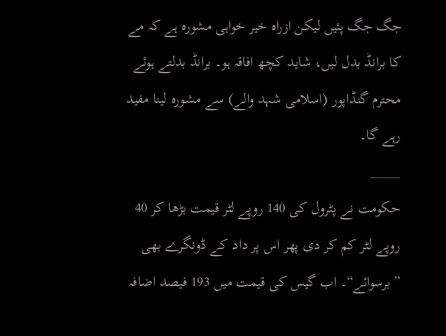جگ جگ پئیں لیکن ازراہ خیر خواہی مشورہ ہے کہ مے کا برانڈ بدل لیں، شاید کچھ افاقہ ہو۔ برانڈ بدلتے ہوئے محترم گنڈاپور (اسلامی شہد والے) سے مشورہ لینا مفید رہے گا۔
_____
حکومت نے پٹرول کی 140 روپے لٹر قیمت بڑھا کر 40 روپے لٹر کم کر دی پھر اس پر داد کے ڈونگرے بھی ”برسوائے“۔ اب گیس کی قیمت میں 193 فیصد اضافہ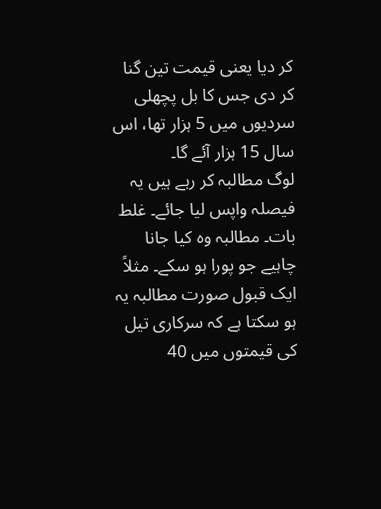کر دیا یعنی قیمت تین گنا کر دی جس کا بل پچھلی سردیوں میں 5 ہزار تھا، اس سال 15 ہزار آئے گا۔
لوگ مطالبہ کر رہے ہیں یہ فیصلہ واپس لیا جائے۔ غلط بات۔ مطالبہ وہ کیا جانا چاہیے جو پورا ہو سکے۔ مثلاً ایک قبول صورت مطالبہ یہ ہو سکتا ہے کہ سرکاری تیل کی قیمتوں میں 40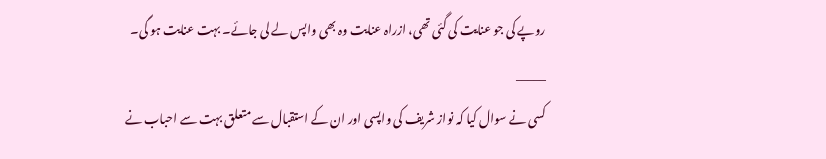روپے کی جو عنایت کی گئی تھی، ازراہ عنایت وہ بھی واپس لے لی جائے۔ بہت عنایت ہو گی۔
_____
کسی نے سوال کیا کہ نواز شریف کی واپسی اور ان کے استقبال سے متعلق بہت سے احباب نے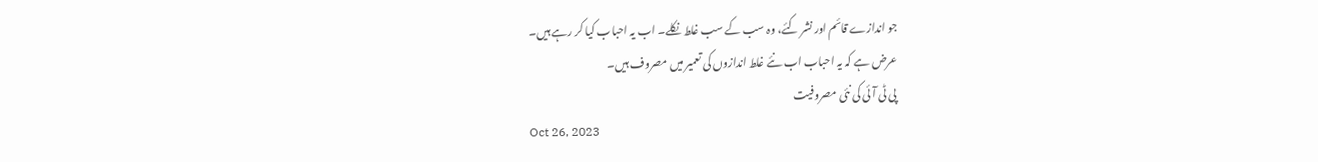جو اندازے قائم اور نشر کئے، وہ سب کے سب غلط نکلے۔ اب یہ احباب کیا کر رہے ہیں۔
عرض ہے کہ یہ احباب اب نئے غلط اندازوں کی تعمیر میں مصروف ہیں۔
پی ٹی آئی کی نئی مصروفیت
Oct 26, 2023